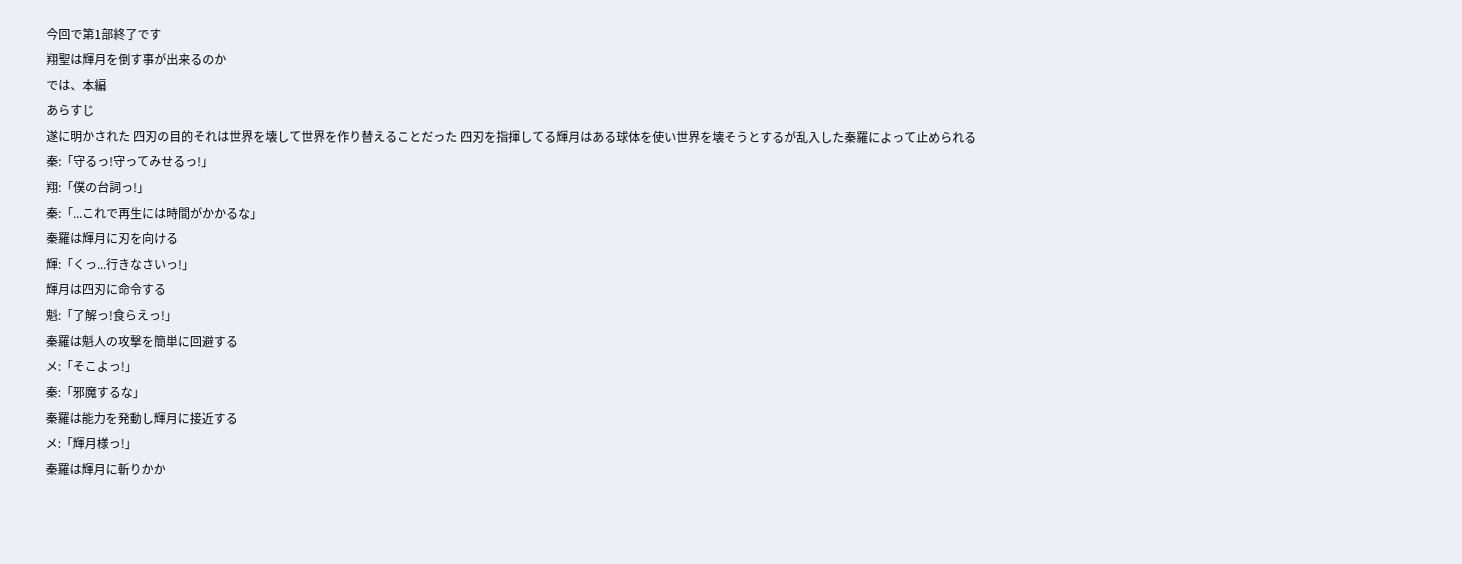今回で第1部終了です
翔聖は輝月を倒す事が出来るのか
では、本編
あらすじ
遂に明かされた 四刃の目的それは世界を壊して世界を作り替えることだった 四刃を指揮してる輝月はある球体を使い世界を壊そうとするが乱入した秦羅によって止められる
秦:「守るっ!守ってみせるっ!」
翔:「僕の台詞っ!」
秦:「...これで再生には時間がかかるな」
秦羅は輝月に刃を向ける
輝:「くっ...行きなさいっ!」
輝月は四刃に命令する
魁:「了解っ!食らえっ!」
秦羅は魁人の攻撃を簡単に回避する
メ:「そこよっ!」
秦:「邪魔するな」
秦羅は能力を発動し輝月に接近する
メ:「輝月様っ!」
秦羅は輝月に斬りかか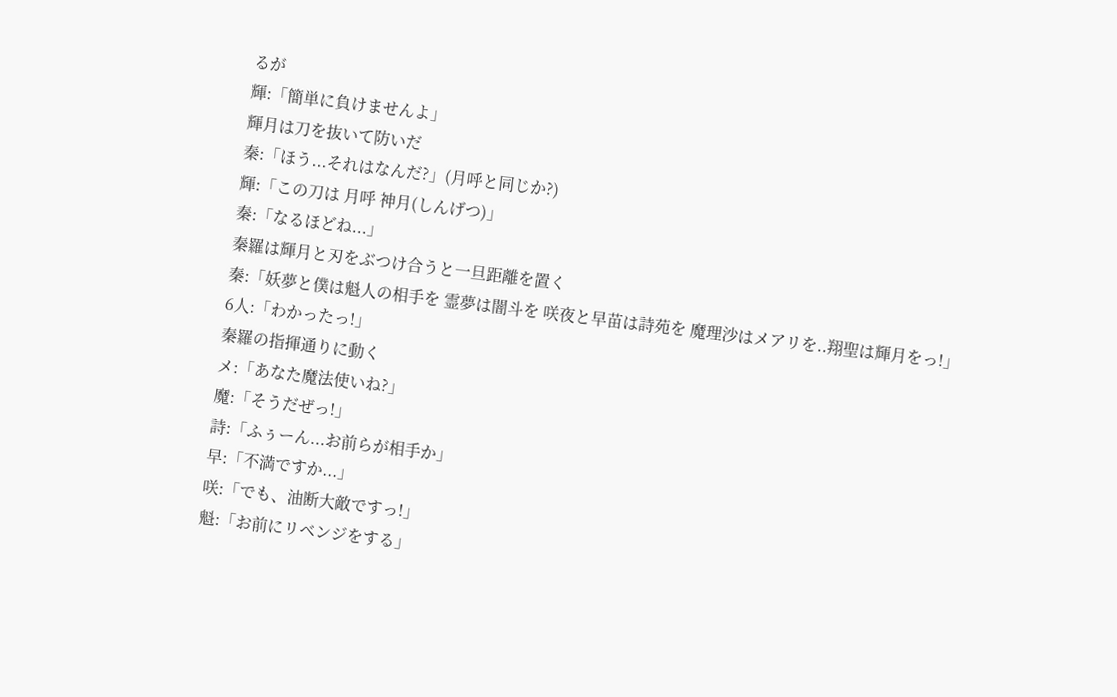るが
輝:「簡単に負けませんよ」
輝月は刀を抜いて防いだ
秦:「ほう...それはなんだ?」(月呼と同じか?)
輝:「この刀は 月呼 神月(しんげつ)」
秦:「なるほどね...」
秦羅は輝月と刃をぶつけ合うと一旦距離を置く
秦:「妖夢と僕は魁人の相手を 霊夢は闇斗を 咲夜と早苗は詩苑を 魔理沙はメアリを..翔聖は輝月をっ!」
6人:「わかったっ!」
秦羅の指揮通りに動く
メ:「あなた魔法使いね?」
魔:「そうだぜっ!」
詩:「ふぅーん...お前らが相手か」
早:「不満ですか...」
咲:「でも、油断大敵ですっ!」
魁:「お前にリベンジをする」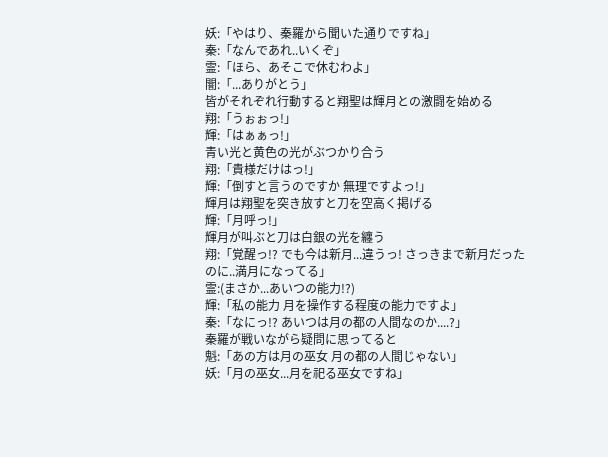妖:「やはり、秦羅から聞いた通りですね」
秦:「なんであれ..いくぞ」
霊:「ほら、あそこで休むわよ」
闇:「...ありがとう」
皆がそれぞれ行動すると翔聖は輝月との激闘を始める
翔:「うぉぉっ!」
輝:「はぁぁっ!」
青い光と黄色の光がぶつかり合う
翔:「貴様だけはっ!」
輝:「倒すと言うのですか 無理ですよっ!」
輝月は翔聖を突き放すと刀を空高く掲げる
輝:「月呼っ!」
輝月が叫ぶと刀は白銀の光を纏う
翔:「覚醒っ!? でも今は新月...違うっ! さっきまで新月だったのに..満月になってる」
霊:(まさか...あいつの能力!?)
輝:「私の能力 月を操作する程度の能力ですよ」
秦:「なにっ!? あいつは月の都の人間なのか....?」
秦羅が戦いながら疑問に思ってると
魁:「あの方は月の巫女 月の都の人間じゃない」
妖:「月の巫女...月を祀る巫女ですね」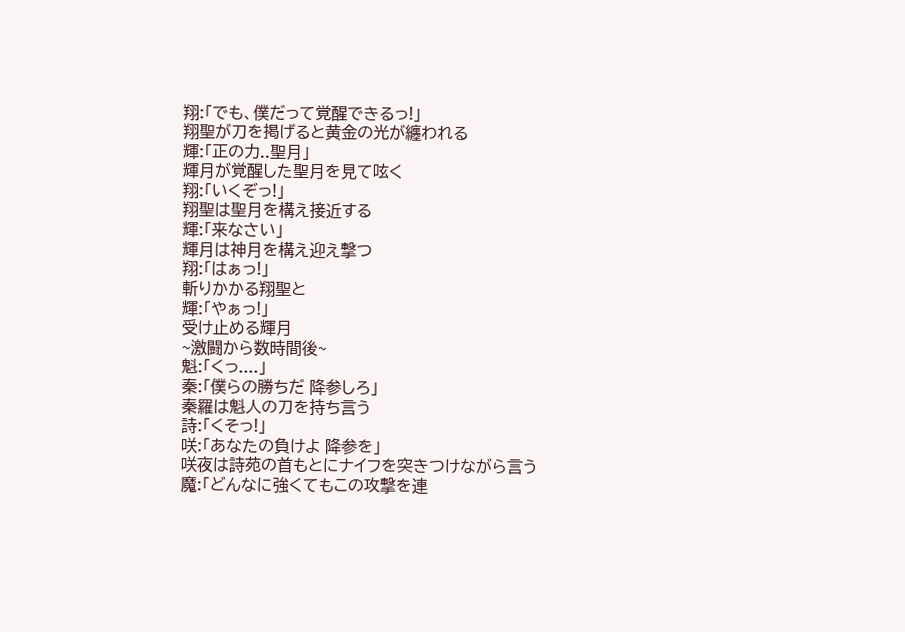翔:「でも、僕だって覚醒できるっ!」
翔聖が刀を掲げると黄金の光が纏われる
輝:「正の力..聖月」
輝月が覚醒した聖月を見て呟く
翔:「いくぞっ!」
翔聖は聖月を構え接近する
輝:「来なさい」
輝月は神月を構え迎え撃つ
翔:「はぁっ!」
斬りかかる翔聖と
輝:「やぁっ!」
受け止める輝月
~激闘から数時間後~
魁:「くっ....」
秦:「僕らの勝ちだ 降参しろ」
秦羅は魁人の刀を持ち言う
詩:「くそっ!」
咲:「あなたの負けよ 降参を」
咲夜は詩苑の首もとにナイフを突きつけながら言う
魔:「どんなに強くてもこの攻撃を連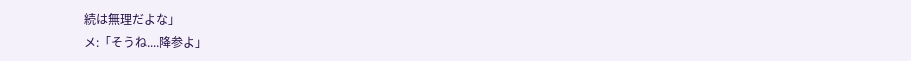続は無理だよな」
メ:「そうね....降参よ」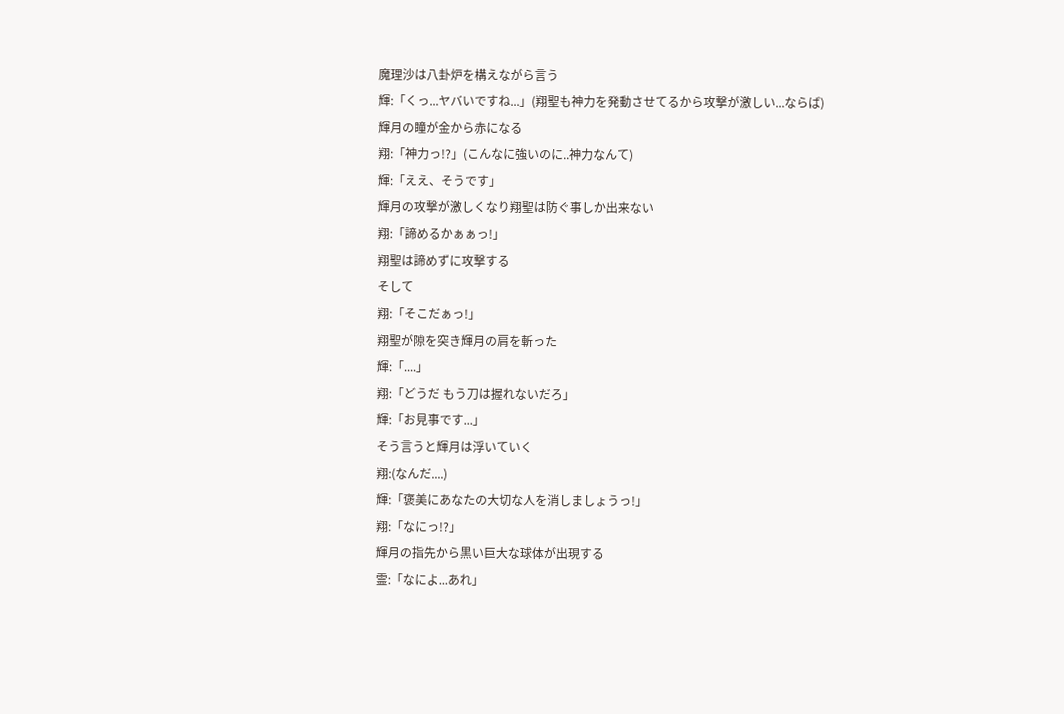魔理沙は八卦炉を構えながら言う
輝:「くっ...ヤバいですね...」(翔聖も神力を発動させてるから攻撃が激しい...ならば)
輝月の瞳が金から赤になる
翔:「神力っ!?」(こんなに強いのに..神力なんて)
輝:「ええ、そうです」
輝月の攻撃が激しくなり翔聖は防ぐ事しか出来ない
翔:「諦めるかぁぁっ!」
翔聖は諦めずに攻撃する
そして
翔:「そこだぁっ!」
翔聖が隙を突き輝月の肩を斬った
輝:「....」
翔:「どうだ もう刀は握れないだろ」
輝:「お見事です...」
そう言うと輝月は浮いていく
翔:(なんだ....)
輝:「褒美にあなたの大切な人を消しましょうっ!」
翔:「なにっ!?」
輝月の指先から黒い巨大な球体が出現する
霊:「なによ...あれ」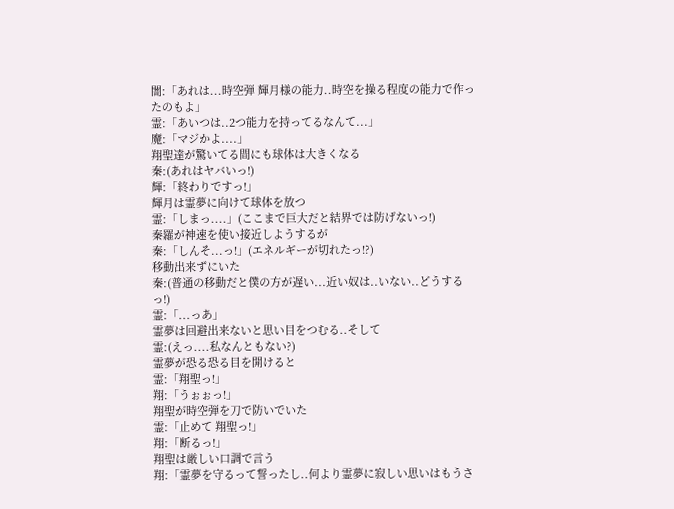闇:「あれは...時空弾 輝月様の能力..時空を操る程度の能力で作ったのもよ」
霊:「あいつは..2つ能力を持ってるなんて...」
魔:「マジかよ....」
翔聖達が驚いてる間にも球体は大きくなる
秦:(あれはヤバいっ!)
輝:「終わりですっ!」
輝月は霊夢に向けて球体を放つ
霊:「しまっ....」(ここまで巨大だと結界では防げないっ!)
秦羅が神速を使い接近しようするが
秦:「しんそ...っ!」(エネルギーが切れたっ!?)
移動出来ずにいた
秦:(普通の移動だと僕の方が遅い...近い奴は..いない..どうするっ!)
霊:「...っあ」
霊夢は回避出来ないと思い目をつむる..そして
霊:(えっ....私なんともない?)
霊夢が恐る恐る目を開けると
霊:「翔聖っ!」
翔:「うぉぉっ!」
翔聖が時空弾を刀で防いでいた
霊:「止めて 翔聖っ!」
翔:「断るっ!」
翔聖は厳しい口調で言う
翔:「霊夢を守るって誓ったし..何より霊夢に寂しい思いはもうさ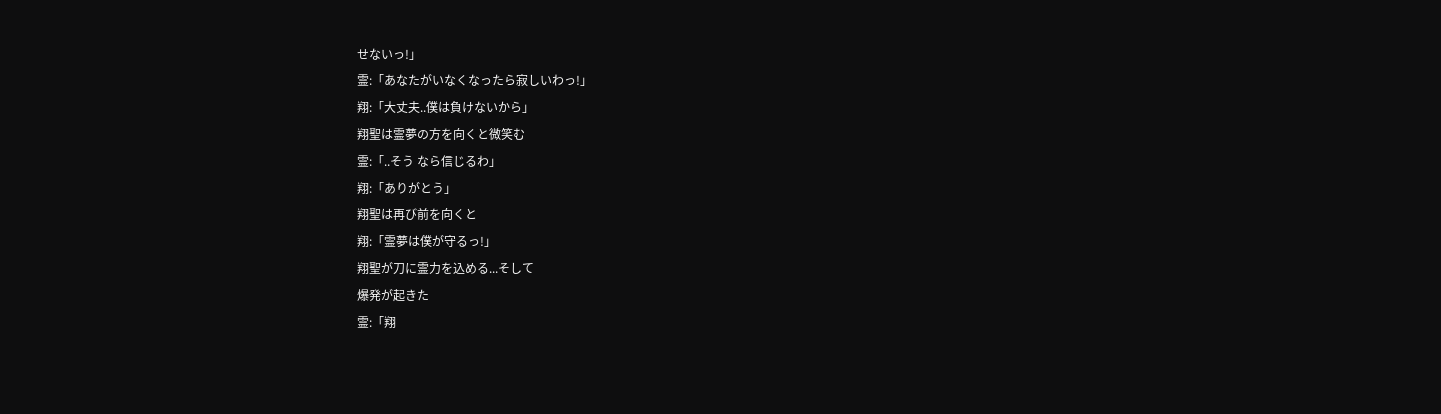せないっ!」
霊:「あなたがいなくなったら寂しいわっ!」
翔:「大丈夫..僕は負けないから」
翔聖は霊夢の方を向くと微笑む
霊:「..そう なら信じるわ」
翔:「ありがとう」
翔聖は再び前を向くと
翔:「霊夢は僕が守るっ!」
翔聖が刀に霊力を込める...そして
爆発が起きた
霊:「翔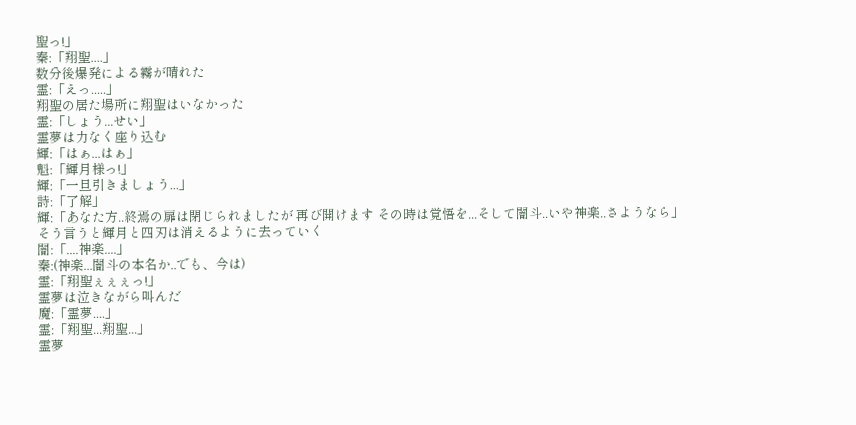聖っ!」
秦:「翔聖....」
数分後爆発による霧が晴れた
霊:「えっ.....」
翔聖の居た場所に翔聖はいなかった
霊:「しょう...せい」
霊夢は力なく座り込む
輝:「はぁ...はぁ」
魁:「輝月様っ!」
輝:「一旦引きましょう...」
詩:「了解」
輝:「あなた方..終焉の扉は閉じられましたが 再び開けます その時は覚悟を...そして闇斗..いや神楽..さようなら」
そう言うと輝月と四刃は消えるように去っていく
闇:「....神楽....」
秦:(神楽...闇斗の本名か..でも、今は)
霊:「翔聖ぇぇぇっ!」
霊夢は泣きながら叫んだ
魔:「霊夢....」
霊:「翔聖...翔聖...」
霊夢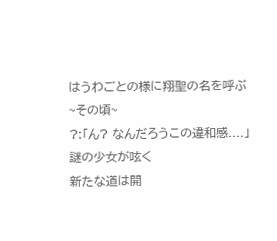はうわごとの様に翔聖の名を呼ぶ
~その頃~
?:「ん? なんだろうこの違和感....」
謎の少女が呟く
新たな道は開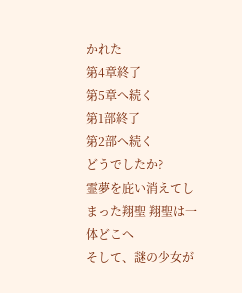かれた
第4章終了
第5章へ続く
第1部終了
第2部へ続く
どうでしたか?
霊夢を庇い消えてしまった翔聖 翔聖は一体どこへ
そして、謎の少女が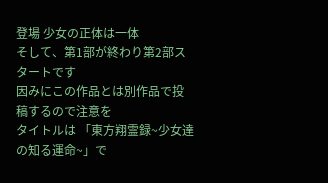登場 少女の正体は一体
そして、第1部が終わり第2部スタートです
因みにこの作品とは別作品で投稿するので注意を
タイトルは 「東方翔霊録~少女達の知る運命~」で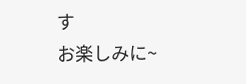す
お楽しみに~